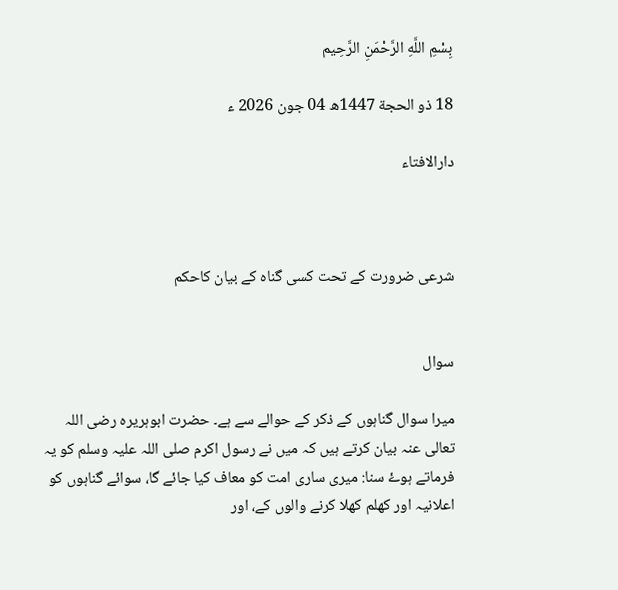بِسْمِ اللَّهِ الرَّحْمَنِ الرَّحِيم

18 ذو الحجة 1447ھ 04 جون 2026 ء

دارالافتاء



شرعی ضرورت کے تحت کسی گناہ کے بیان کاحکم


سوال

میرا سوال گناہوں کے ذکر کے حوالے سے ہے۔ حضرت ابوہریرہ رضی اللہ تعالی عنہ بیان کرتے ہیں کہ میں نے رسول اکرم صلی اللہ علیہ وسلم کو یہ فرماتے ہوۓ سنا: میری ساری امت کو معاف کیا جائے گا، سوائے گناہوں کو اعلانیہ اور کھلم کھلا کرنے والوں کے، اور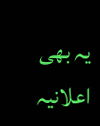یہ بھی اعلانیہ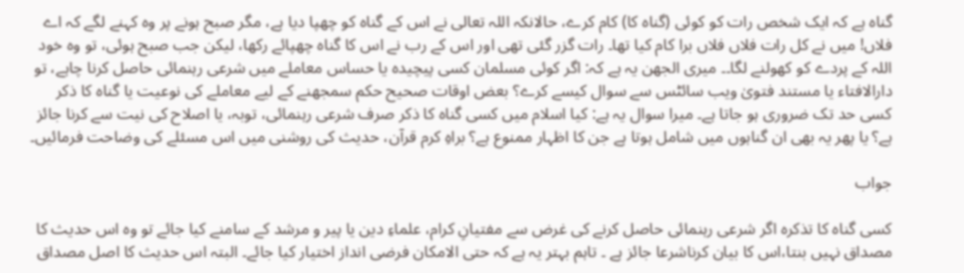گناہ ہے کہ ایک شخص رات کو کوئی (گناہ کا) کام کرے، حالانکہ اللہ تعالی نے اس کے گناہ کو چھپا دیا ہے، مگر صبح ہونے پر وہ کہنے لگے کہ اے فلاں! میں نے کل رات فلاں فلاں برا کام کیا تھا۔ رات گزر گئی تھی اور اس کے رب نے اس کا گناہ چھپائے رکھا، لیکن جب صبح ہوئی، تو وہ خود اللہ کے پردے کو کھولنے لگا۔۔ میری الجھن یہ ہے کہ: اگر کوئی مسلمان کسی پیچیدہ یا حساس معاملے میں شرعی رہنمائی حاصل کرنا چاہے، تو دارالافتاء یا مستند فتویٰ ویب سائٹس سے سوال کیسے کرے؟ بعض اوقات صحیح حکم سمجھنے کے لیے معاملے کی نوعیت یا گناہ کا ذکر کسی حد تک ضروری ہو جاتا ہے۔ میرا سوال یہ ہے: کیا اسلام میں کسی گناہ کا ذکر صرف شرعی رہنمائی، توبہ، یا اصلاح کی نیت سے کرنا جائز ہے؟ یا پھر یہ بھی ان گناہوں میں شامل ہوتا ہے جن کا اظہار ممنوع ہے؟ براہِ کرم قرآن، حدیث کی روشنی میں اس مسئلے کی وضاحت فرمائیں۔

جواب

کسی گناہ کا تذکرہ اگر شرعی رہنمائی حاصل کرنے کی غرض سے مفتیانِ کرام، علماءِ دین یا پیر و مرشد کے سامنے کیا جائے تو وہ اس حدیث کا مصداق نہیں بنتا،اس کا بیان کرناشرعا جائز ہے ۔ تاہم بہتر یہ ہے کہ حتی الامکان فرضی انداز اختیار کیا جائے۔ البتہ اس حدیث کا اصل مصداق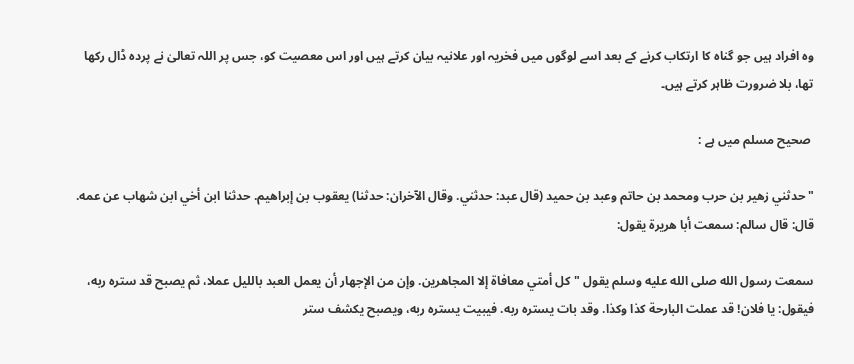وہ افراد ہیں جو گناہ کا ارتکاب کرنے کے بعد اسے لوگوں میں فخریہ اور علانیہ بیان کرتے ہیں اور اس معصیت کو، جس پر اللہ تعالیٰ نے پردہ ڈال رکھا تھا، بلا ضرورت ظاہر کرتے ہیں۔

 صحیح مسلم میں ہے :

" حدثني زهير بن حرب ومحمد بن حاتم وعبد بن حميد (قال عبد: حدثني. وقال الآخران: حدثنا) يعقوب بن إبراهيم. حدثنا ابن أخي ابن شهاب عن عمه. قال: قال سالم: سمعت أبا هريرة يقول:

سمعت رسول الله صلى الله عليه وسلم يقول "كل أمتي معافاة إلا المجاهرين. وإن من الإجهار أن يعمل العبد بالليل عملا، ثم يصبح قد ستره ربه، فيقول: يا فلان! قد عملت البارحة كذا وكذا. وقد بات يستره ربه. فيبيت يستره ربه، ويصبح يكشف ستر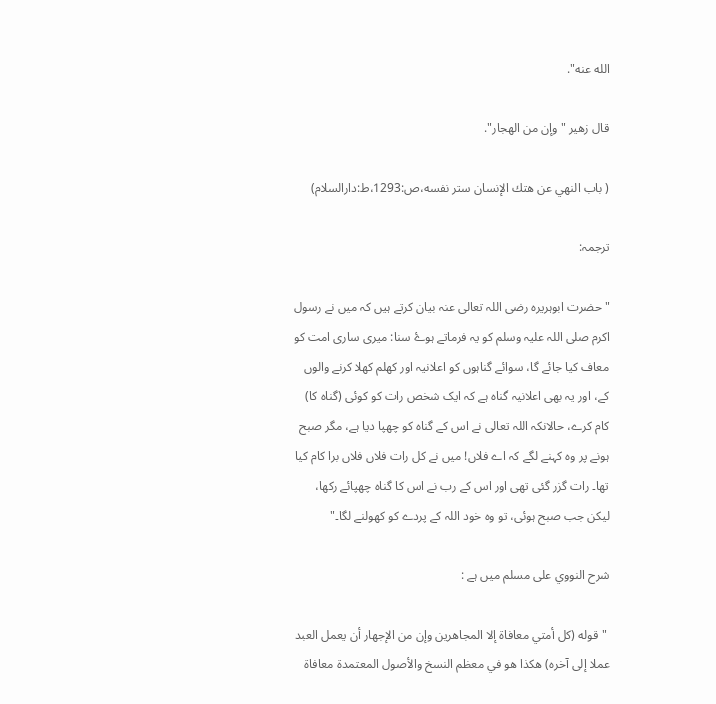الله عنه".

قال زهير "وإن من الهجار".

( باب النهي عن هتك الإنسان ستر نفسه،ص:1293،ط:دارالسلام)

ترجمہ:

"حضرت ابوہریرہ رضی اللہ تعالی عنہ بیان کرتے ہیں کہ میں نے رسول اکرم صلی اللہ علیہ وسلم کو یہ فرماتے ہوۓ سنا: میری ساری امت کو معاف کیا جائے گا، سوائے گناہوں کو اعلانیہ اور کھلم کھلا کرنے والوں کے، اور یہ بھی اعلانیہ گناہ ہے کہ ایک شخص رات کو کوئی (گناہ کا) کام کرے، حالانکہ اللہ تعالی نے اس کے گناہ کو چھپا دیا ہے، مگر صبح ہونے پر وہ کہنے لگے کہ اے فلاں! میں نے کل رات فلاں فلاں برا کام کیا تھا۔ رات گزر گئی تھی اور اس کے رب نے اس کا گناہ چھپائے رکھا، لیکن جب صبح ہوئی، تو وہ خود اللہ کے پردے کو کھولنے لگا۔"

شرح النووي على مسلم میں ہے :

 " قوله (كل أمتي معافاة إلا المجاهرين وإن من الإجهار أن يعمل العبد عملا إلى آخره) هكذا هو في معظم النسخ والأصول المعتمدة معافاة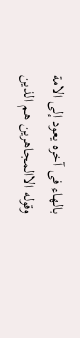بالهاء فى آخره يعود إلى الامة وقوله الاالمجاهرين هم الذين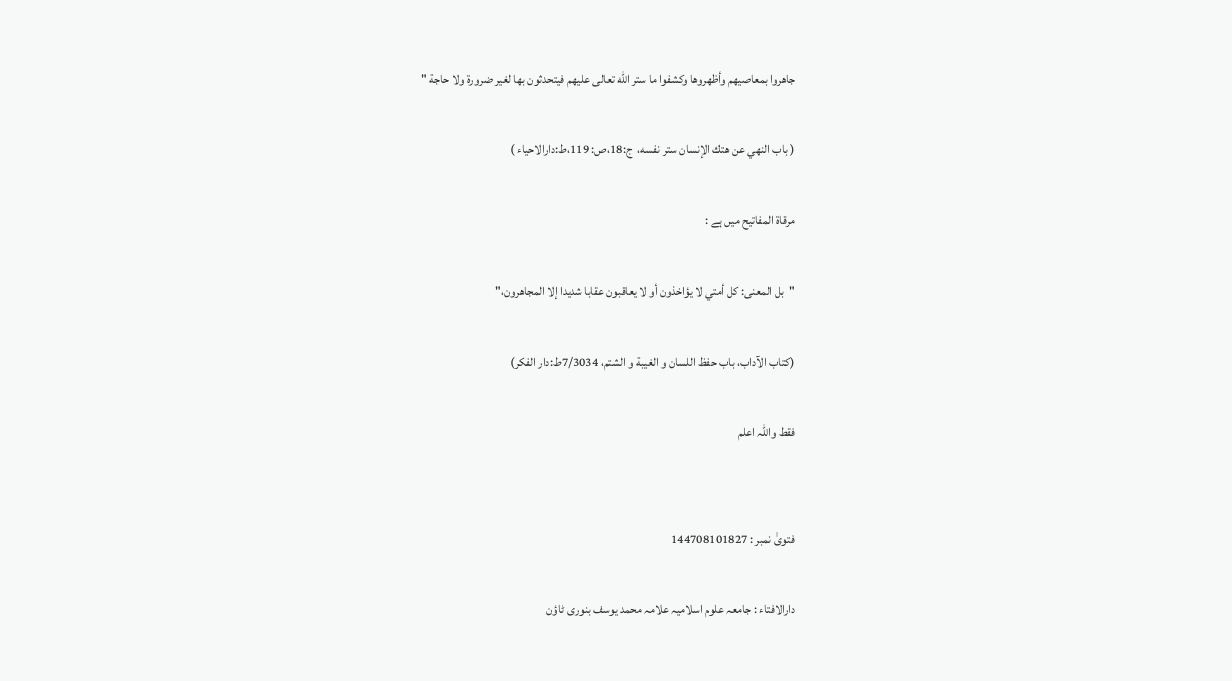جاهروا بمعاصيهم وأظهروها وكشفوا ما ستر الله تعالى عليهم فيتحدثون بها لغير ضرورة ولا حاجة "

( باب النهي عن هتك الإنسان ستر نفسه،  ج:18،ص: 119،ط:دارالاحیاء )

مرقاة المفاتيح میں ہے :

"بل المعنى: كل أمتي لا يؤاخذون أو لا يعاقبون عقابا شديدا إلا المجاهرون،"

(کتاب الآداب، باب حفظ اللسان و الغيبة و الشتم، 7/3034ط:دار الفكر)

فقط واللہ اعلم


فتویٰ نمبر : 144708101827

دارالافتاء : جامعہ علوم اسلامیہ علامہ محمد یوسف بنوری ٹاؤن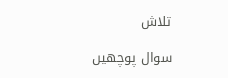تلاش

سوال پوچھیں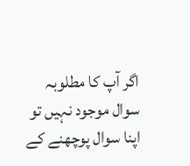اگر آپ کا مطلوبہ سوال موجود نہیں تو اپنا سوال پوچھنے کے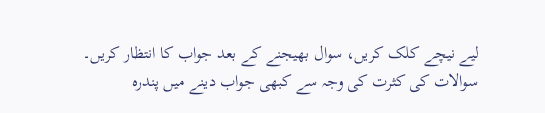لیے نیچے کلک کریں، سوال بھیجنے کے بعد جواب کا انتظار کریں۔ سوالات کی کثرت کی وجہ سے کبھی جواب دینے میں پندرہ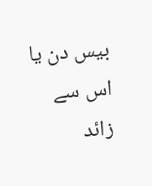بیس دن یا اس سے زائد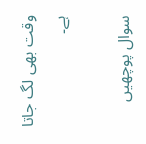وقت بھی لگ جاتا ہے۔

سوال پوچھیں